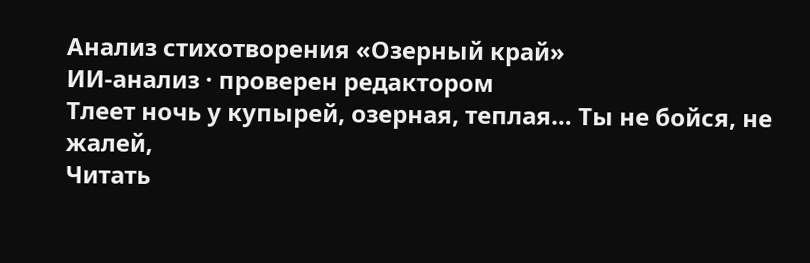Анализ стихотворения «Озерный край»
ИИ-анализ · проверен редактором
Тлеет ночь у купырей, озерная, теплая… Ты не бойся, не жалей,
Читать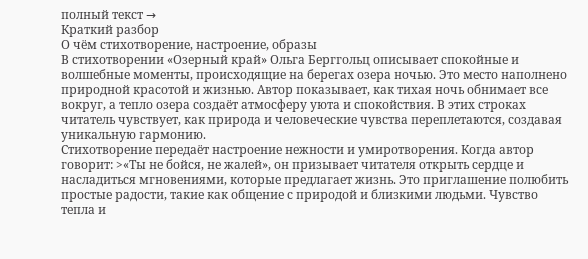полный текст →
Краткий разбор
О чём стихотворение, настроение, образы
В стихотворении «Озерный край» Ольга Берггольц описывает спокойные и волшебные моменты, происходящие на берегах озера ночью. Это место наполнено природной красотой и жизнью. Автор показывает, как тихая ночь обнимает все вокруг, а тепло озера создаёт атмосферу уюта и спокойствия. В этих строках читатель чувствует, как природа и человеческие чувства переплетаются, создавая уникальную гармонию.
Стихотворение передаёт настроение нежности и умиротворения. Когда автор говорит: >«Ты не бойся, не жалей», он призывает читателя открыть сердце и насладиться мгновениями, которые предлагает жизнь. Это приглашение полюбить простые радости, такие как общение с природой и близкими людьми. Чувство тепла и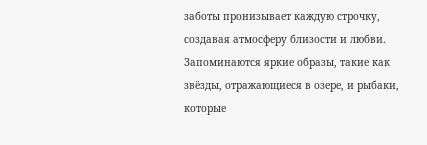заботы пронизывает каждую строчку, создавая атмосферу близости и любви.
Запоминаются яркие образы, такие как звёзды, отражающиеся в озере, и рыбаки, которые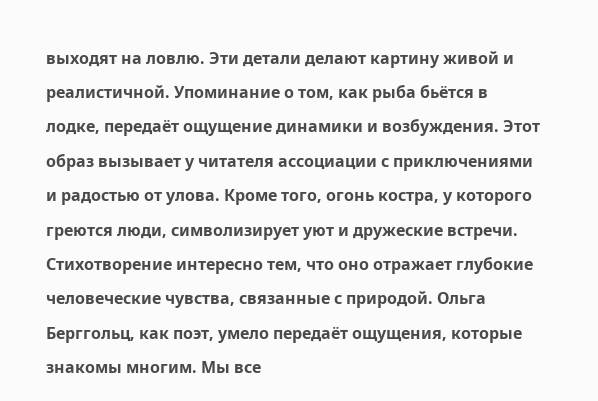выходят на ловлю. Эти детали делают картину живой и реалистичной. Упоминание о том, как рыба бьётся в лодке, передаёт ощущение динамики и возбуждения. Этот образ вызывает у читателя ассоциации с приключениями и радостью от улова. Кроме того, огонь костра, у которого греются люди, символизирует уют и дружеские встречи.
Стихотворение интересно тем, что оно отражает глубокие человеческие чувства, связанные с природой. Ольга Берггольц, как поэт, умело передаёт ощущения, которые знакомы многим. Мы все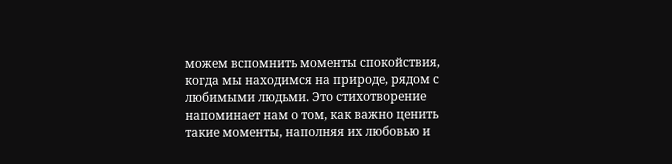можем вспомнить моменты спокойствия, когда мы находимся на природе, рядом с любимыми людьми. Это стихотворение напоминает нам о том, как важно ценить такие моменты, наполняя их любовью и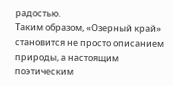радостью.
Таким образом, «Озерный край» становится не просто описанием природы, а настоящим поэтическим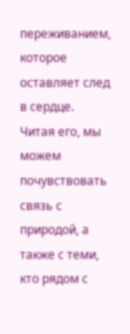переживанием, которое оставляет след в сердце. Читая его, мы можем почувствовать связь с природой, а также с теми, кто рядом с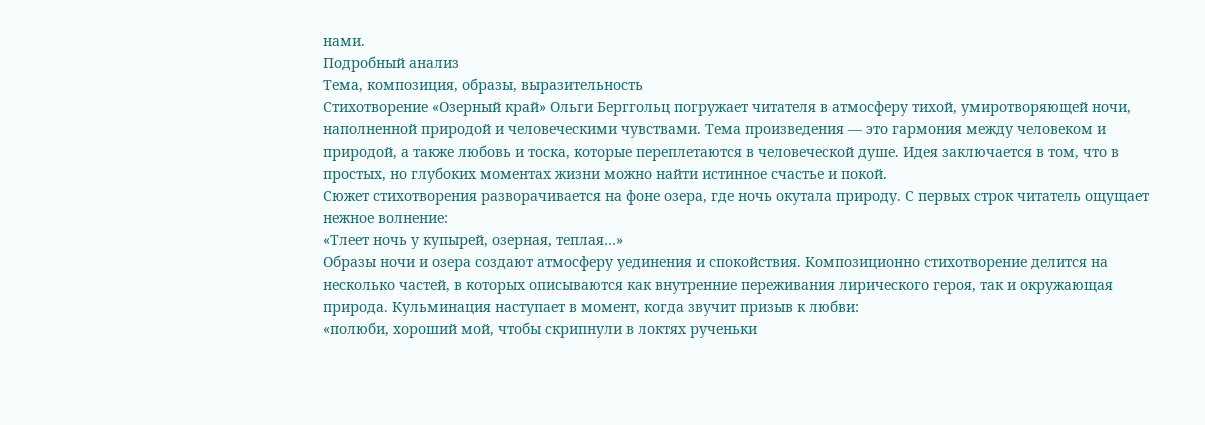нами.
Подробный анализ
Тема, композиция, образы, выразительность
Стихотворение «Озерный край» Ольги Берггольц погружает читателя в атмосферу тихой, умиротворяющей ночи, наполненной природой и человеческими чувствами. Тема произведения — это гармония между человеком и природой, а также любовь и тоска, которые переплетаются в человеческой душе. Идея заключается в том, что в простых, но глубоких моментах жизни можно найти истинное счастье и покой.
Сюжет стихотворения разворачивается на фоне озера, где ночь окутала природу. С первых строк читатель ощущает нежное волнение:
«Тлеет ночь у купырей, озерная, теплая…»
Образы ночи и озера создают атмосферу уединения и спокойствия. Композиционно стихотворение делится на несколько частей, в которых описываются как внутренние переживания лирического героя, так и окружающая природа. Кульминация наступает в момент, когда звучит призыв к любви:
«полюби, хороший мой, чтобы скрипнули в локтях рученьки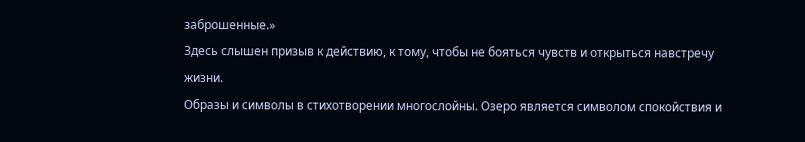заброшенные.»
Здесь слышен призыв к действию, к тому, чтобы не бояться чувств и открыться навстречу жизни.
Образы и символы в стихотворении многослойны. Озеро является символом спокойствия и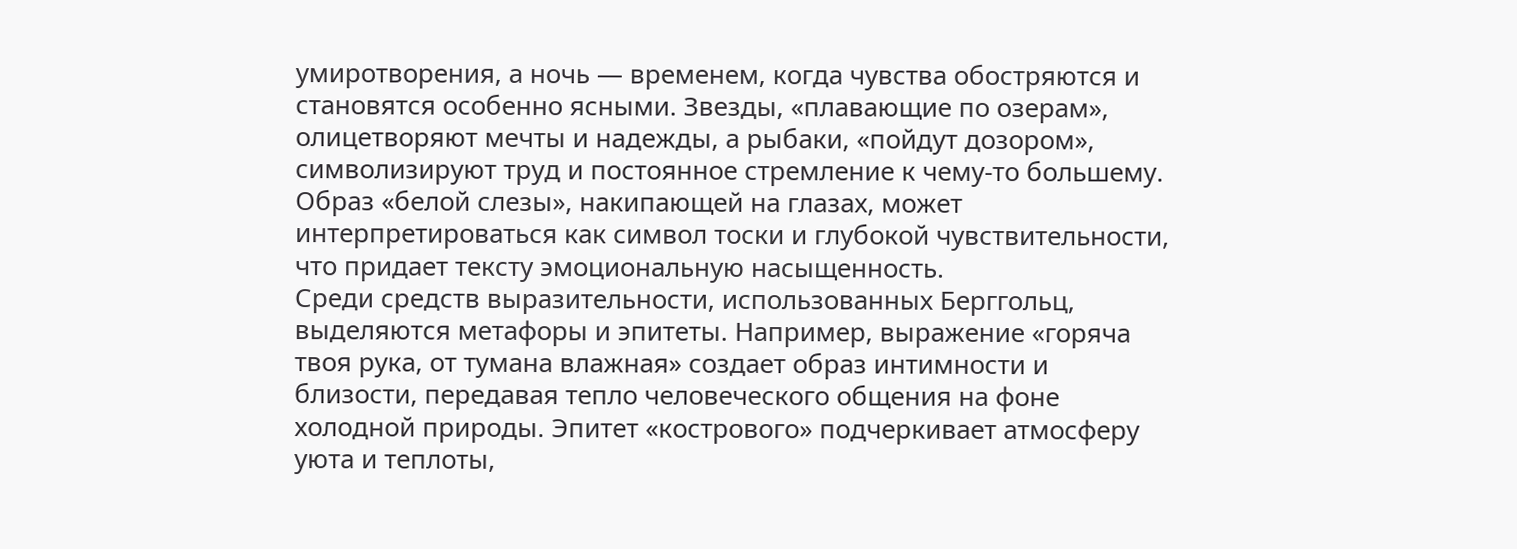умиротворения, а ночь — временем, когда чувства обостряются и становятся особенно ясными. Звезды, «плавающие по озерам», олицетворяют мечты и надежды, а рыбаки, «пойдут дозором», символизируют труд и постоянное стремление к чему-то большему. Образ «белой слезы», накипающей на глазах, может интерпретироваться как символ тоски и глубокой чувствительности, что придает тексту эмоциональную насыщенность.
Среди средств выразительности, использованных Берггольц, выделяются метафоры и эпитеты. Например, выражение «горяча твоя рука, от тумана влажная» создает образ интимности и близости, передавая тепло человеческого общения на фоне холодной природы. Эпитет «кострового» подчеркивает атмосферу уюта и теплоты,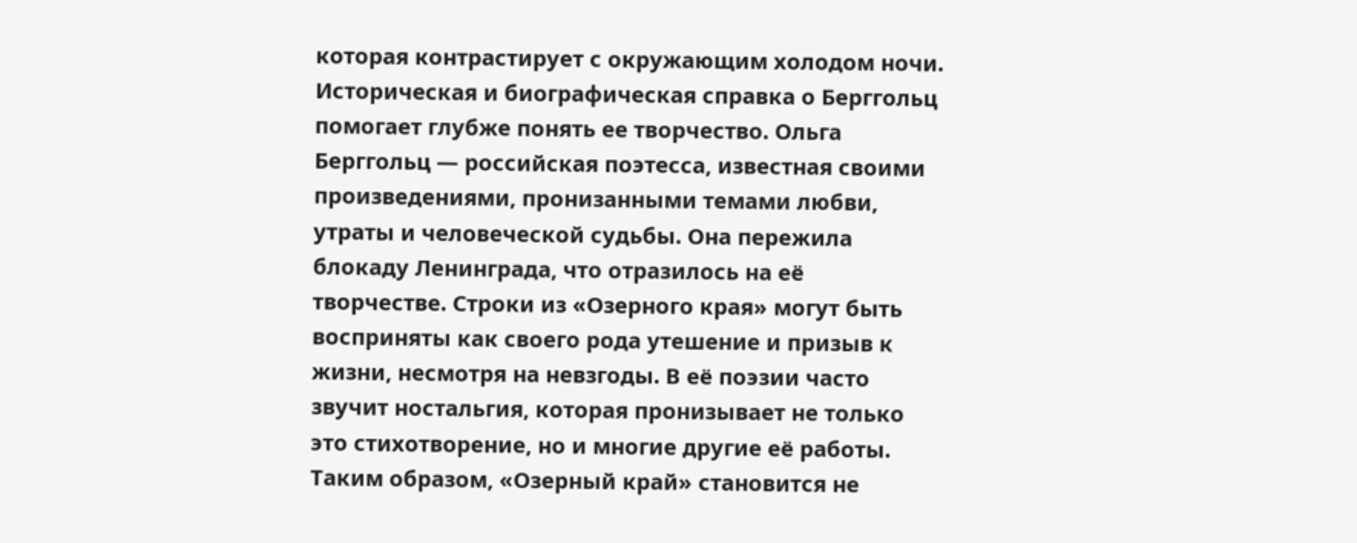которая контрастирует с окружающим холодом ночи.
Историческая и биографическая справка о Берггольц помогает глубже понять ее творчество. Ольга Берггольц — российская поэтесса, известная своими произведениями, пронизанными темами любви, утраты и человеческой судьбы. Она пережила блокаду Ленинграда, что отразилось на её творчестве. Строки из «Озерного края» могут быть восприняты как своего рода утешение и призыв к жизни, несмотря на невзгоды. В её поэзии часто звучит ностальгия, которая пронизывает не только это стихотворение, но и многие другие её работы.
Таким образом, «Озерный край» становится не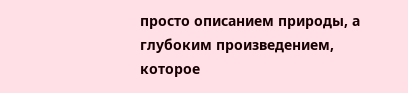просто описанием природы, а глубоким произведением, которое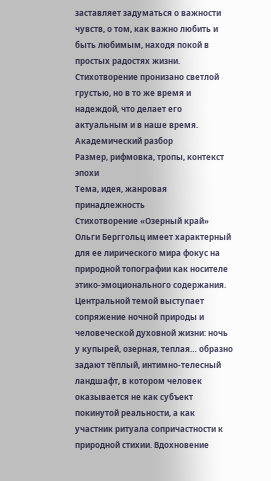заставляет задуматься о важности чувств, о том, как важно любить и быть любимым, находя покой в простых радостях жизни. Стихотворение пронизано светлой грустью, но в то же время и надеждой, что делает его актуальным и в наше время.
Академический разбор
Размер, рифмовка, тропы, контекст эпохи
Тема, идея, жанровая принадлежность
Стихотворение «Озерный край» Ольги Берггольц имеет характерный для ее лирического мира фокус на природной топографии как носителе этико-эмоционального содержания. Центральной темой выступает сопряжение ночной природы и человеческой духовной жизни: ночь у купырей, озерная, теплая… образно задают тёплый, интимно-телесный ландшафт, в котором человек оказывается не как субъект покинутой реальности, а как участник ритуала сопричастности к природной стихии. Вдохновение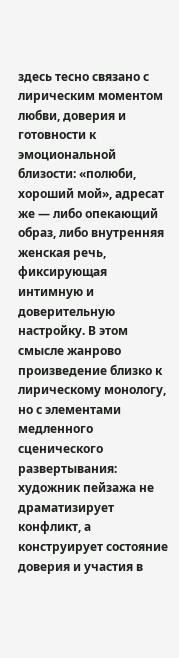здесь тесно связано с лирическим моментом любви, доверия и готовности к эмоциональной близости: «полюби, хороший мой», адресат же — либо опекающий образ, либо внутренняя женская речь, фиксирующая интимную и доверительную настройку. В этом смысле жанрово произведение близко к лирическому монологу, но с элементами медленного сценического развертывания: художник пейзажа не драматизирует конфликт, а конструирует состояние доверия и участия в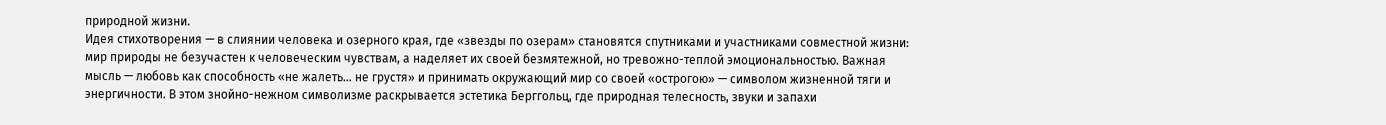природной жизни.
Идея стихотворения — в слиянии человека и озерного края, где «звезды по озерам» становятся спутниками и участниками совместной жизни: мир природы не безучастен к человеческим чувствам, а наделяет их своей безмятежной, но тревожно-теплой эмоциональностью. Важная мысль — любовь как способность «не жалеть… не грустя» и принимать окружающий мир со своей «острогою» — символом жизненной тяги и энергичности. В этом знойно-нежном символизме раскрывается эстетика Берггольц, где природная телесность, звуки и запахи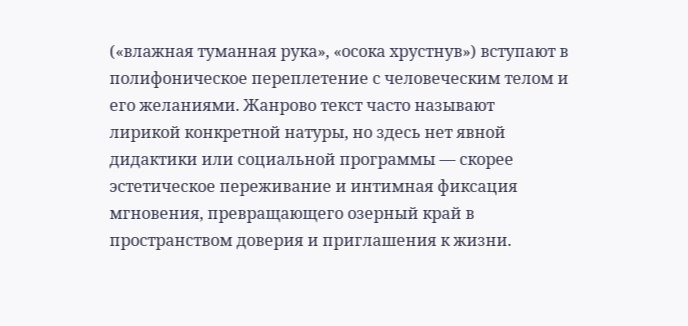(«влажная туманная рука», «осока хрустнув») вступают в полифоническое переплетение с человеческим телом и его желаниями. Жанрово текст часто называют лирикой конкретной натуры, но здесь нет явной дидактики или социальной программы — скорее эстетическое переживание и интимная фиксация мгновения, превращающего озерный край в пространством доверия и приглашения к жизни.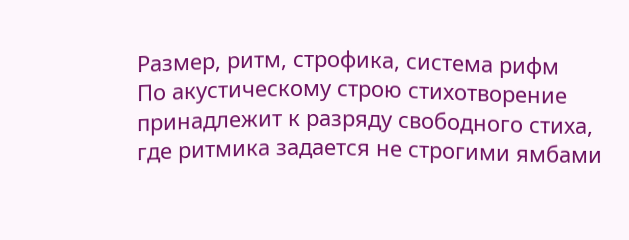Размер, ритм, строфика, система рифм
По акустическому строю стихотворение принадлежит к разряду свободного стиха, где ритмика задается не строгими ямбами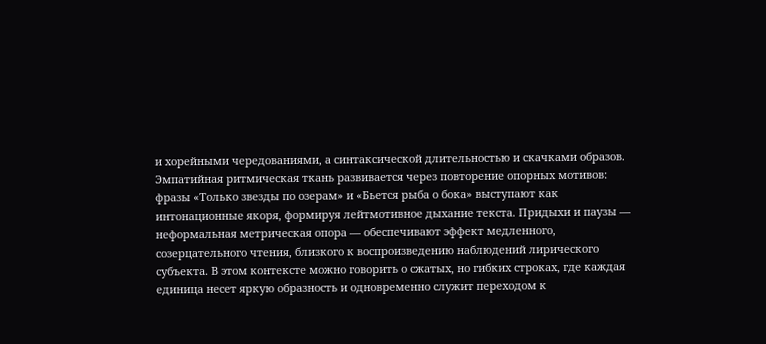и хорейными чередованиями, а синтаксической длительностью и скачками образов. Эмпатийная ритмическая ткань развивается через повторение опорных мотивов: фразы «Только звезды по озерам» и «Бьется рыба о бока» выступают как интонационные якоря, формируя лейтмотивное дыхание текста. Придыхи и паузы — неформальная метрическая опора — обеспечивают эффект медленного, созерцательного чтения, близкого к воспроизведению наблюдений лирического субъекта. В этом контексте можно говорить о сжатых, но гибких строках, где каждая единица несет яркую образность и одновременно служит переходом к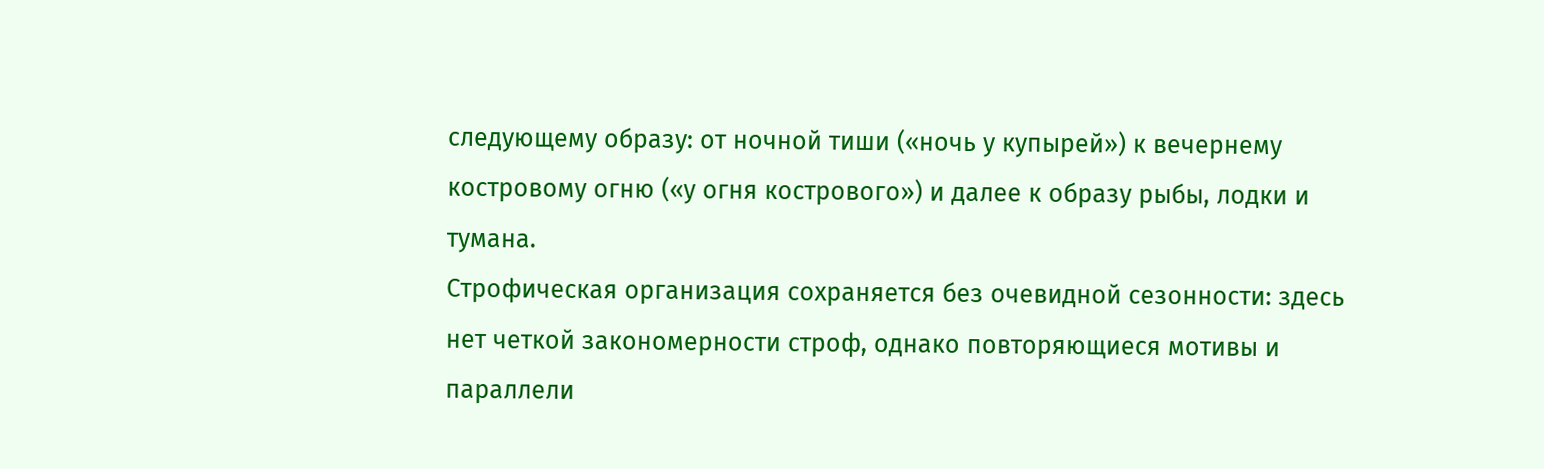следующему образу: от ночной тиши («ночь у купырей») к вечернему костровому огню («у огня кострового») и далее к образу рыбы, лодки и тумана.
Строфическая организация сохраняется без очевидной сезонности: здесь нет четкой закономерности строф, однако повторяющиеся мотивы и параллели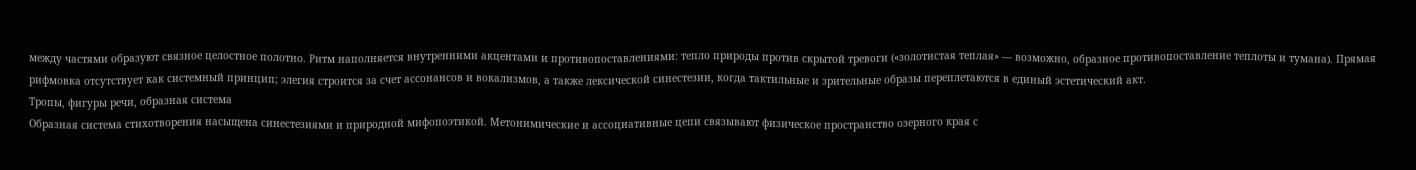между частями образуют связное целостное полотно. Ритм наполняется внутренними акцентами и противопоставлениями: тепло природы против скрытой тревоги («золотистая теплая» — возможно, образное противопоставление теплоты и тумана). Прямая рифмовка отсутствует как системный принцип; элегия строится за счет ассонансов и вокализмов, а также лексической синестезии, когда тактильные и зрительные образы переплетаются в единый эстетический акт.
Тропы, фигуры речи, образная система
Образная система стихотворения насыщена синестезиями и природной мифопоэтикой. Метонимические и ассоциативные цепи связывают физическое пространство озерного края с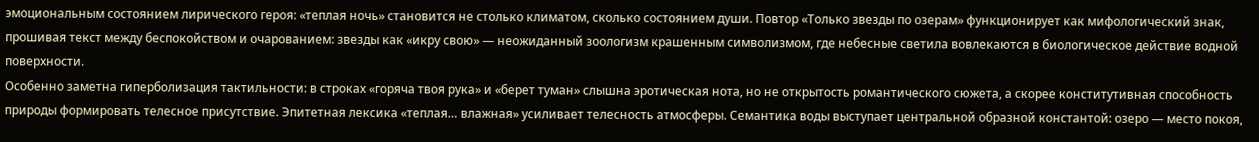эмоциональным состоянием лирического героя: «теплая ночь» становится не столько климатом, сколько состоянием души. Повтор «Только звезды по озерам» функционирует как мифологический знак, прошивая текст между беспокойством и очарованием: звезды как «икру свою» — неожиданный зоологизм крашенным символизмом, где небесные светила вовлекаются в биологическое действие водной поверхности.
Особенно заметна гиперболизация тактильности: в строках «горяча твоя рука» и «берет туман» слышна эротическая нота, но не открытость романтического сюжета, а скорее конститутивная способность природы формировать телесное присутствие. Эпитетная лексика «теплая… влажная» усиливает телесность атмосферы. Семантика воды выступает центральной образной константой: озеро — место покоя,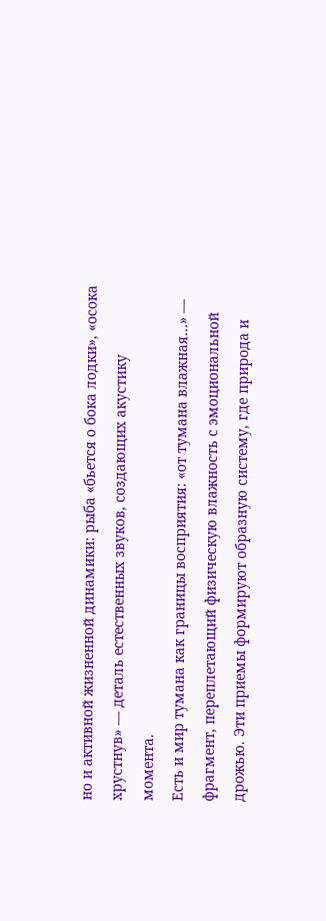но и активной жизненной динамики: рыба «бьется о бока лодки», «осока хрустнув» — деталь естественных звуков, создающих акустику момента.
Есть и мир тумана как границы восприятия: «от тумана влажная…» — фрагмент, переплетающий физическую влажность с эмоциональной дрожью. Эти приемы формируют образную систему, где природа и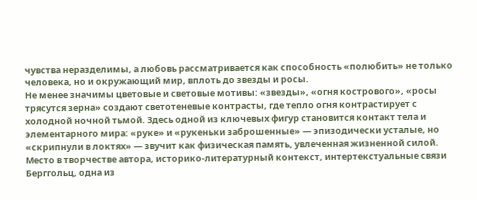чувства неразделимы, а любовь рассматривается как способность «полюбить» не только человека, но и окружающий мир, вплоть до звезды и росы.
Не менее значимы цветовые и световые мотивы: «звезды», «огня кострового», «росы трясутся зерна» создают светотеневые контрасты, где тепло огня контрастирует с холодной ночной тьмой. Здесь одной из ключевых фигур становится контакт тела и элементарного мира: «рукe» и «рукеньки заброшенные» — эпизодически усталые, но «скрипнули в локтях» — звучит как физическая память, увлеченная жизненной силой.
Место в творчестве автора, историко-литературный контекст, интертекстуальные связи
Берггольц, одна из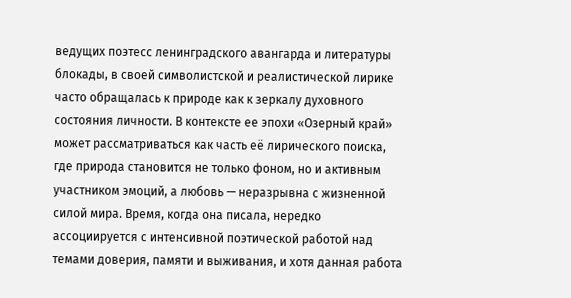ведущих поэтесс ленинградского авангарда и литературы блокады, в своей символистской и реалистической лирике часто обращалась к природе как к зеркалу духовного состояния личности. В контексте ее эпохи «Озерный край» может рассматриваться как часть её лирического поиска, где природа становится не только фоном, но и активным участником эмоций, а любовь — неразрывна с жизненной силой мира. Время, когда она писала, нередко ассоциируется с интенсивной поэтической работой над темами доверия, памяти и выживания, и хотя данная работа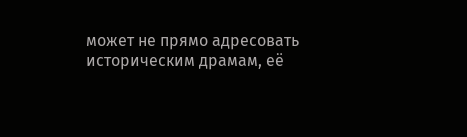может не прямо адресовать историческим драмам, её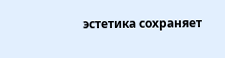эстетика сохраняет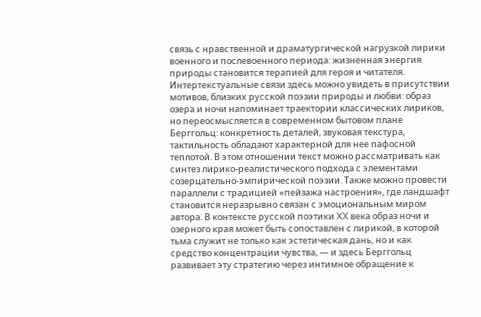связь с нравственной и драматургической нагрузкой лирики военного и послевоенного периода: жизненная энергия природы становится терапией для героя и читателя.
Интертекстуальные связи здесь можно увидеть в присутствии мотивов, близких русской поэзии природы и любви: образ озера и ночи напоминает траектории классических лириков, но переосмысляется в современном бытовом плане Берггольц: конкретность деталей, звуковая текстура, тактильность обладают характерной для нее пафосной теплотой. В этом отношении текст можно рассматривать как синтез лирико-реалистического подхода с элементами созерцательно-эмпирической поэзии. Также можно провести параллели с традицией «пейзажа настроения», где ландшафт становится неразрывно связан с эмоциональным миром автора. В контексте русской поэтики XX века образ ночи и озерного края может быть сопоставлен с лирикой, в которой тьма служит не только как эстетическая дань, но и как средство концентрации чувства, — и здесь Берггольц развивает эту стратегию через интимное обращение к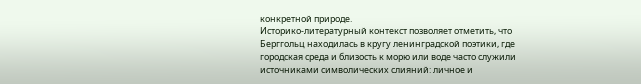конкретной природе.
Историко-литературный контекст позволяет отметить, что Берггольц находилась в кругу ленинградской поэтики, где городская среда и близость к морю или воде часто служили источниками символических слияний: личное и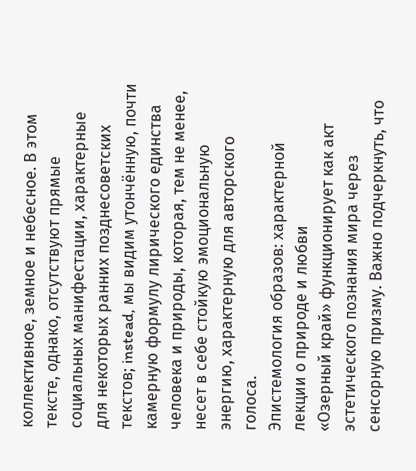коллективное, земное и небесное. В этом тексте, однако, отсутствуют прямые социальных манифестации, характерные для некоторых ранних позднесоветских текстов; instead, мы видим утончённую, почти камерную формулу лирического единства человека и природы, которая, тем не менее, несет в себе стойкую эмоциональную энергию, характерную для авторского голоса.
Эпистемология образов: характерной лекции о природе и любви
«Озерный край» функционирует как акт эстетического познания мира через сенсорную призму. Важно подчеркнуть, что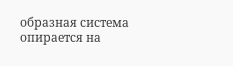образная система опирается на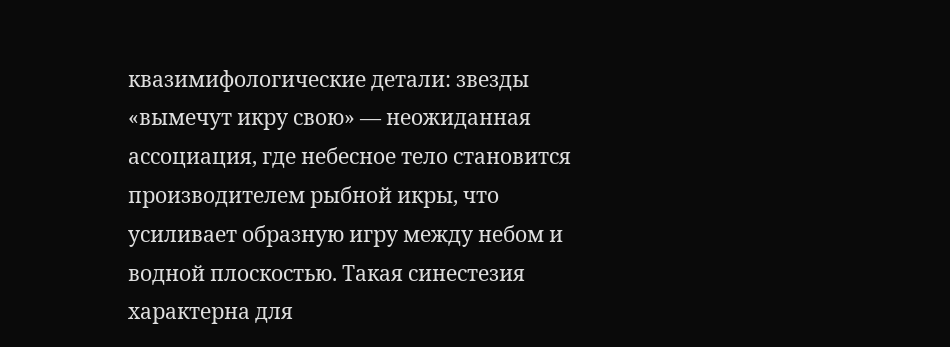квазимифологические детали: звезды «вымечут икру свою» — неожиданная ассоциация, где небесное тело становится производителем рыбной икры, что усиливает образную игру между небом и водной плоскостью. Такая синестезия характерна для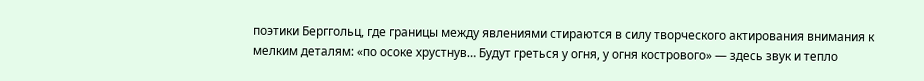поэтики Берггольц, где границы между явлениями стираются в силу творческого актирования внимания к мелким деталям: «по осоке хрустнув… Будут греться у огня, у огня кострового» — здесь звук и тепло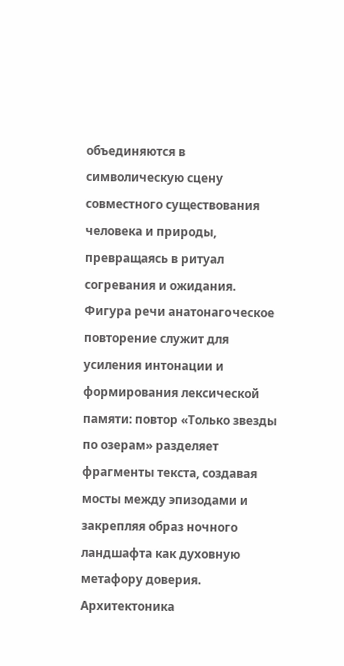объединяются в символическую сцену совместного существования человека и природы, превращаясь в ритуал согревания и ожидания.
Фигура речи анатонaгoческое повторение служит для усиления интонации и формирования лексической памяти: повтор «Только звезды по озерам» разделяет фрагменты текста, создавая мосты между эпизодами и закрепляя образ ночного ландшафта как духовную метафору доверия. Архитектоника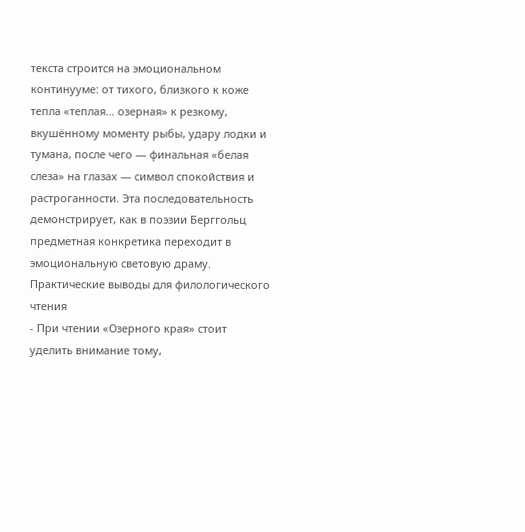текста строится на эмоциональном континууме: от тихого, близкого к коже тепла «теплая… озерная» к резкому, вкушённому моменту рыбы, удару лодки и тумана, после чего — финальная «белая слеза» на глазах — символ спокойствия и растроганности. Эта последовательность демонстрирует, как в поэзии Берггольц предметная конкретика переходит в эмоциональную световую драму.
Практические выводы для филологического чтения
- При чтении «Озерного края» стоит уделить внимание тому,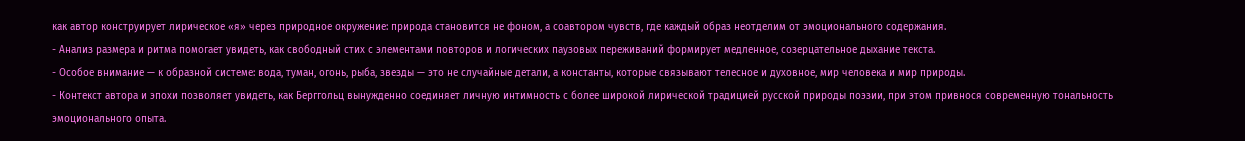как автор конструирует лирическое «я» через природное окружение: природа становится не фоном, а соавтором чувств, где каждый образ неотделим от эмоционального содержания.
- Анализ размера и ритма помогает увидеть, как свободный стих с элементами повторов и логических паузовых переживаний формирует медленное, созерцательное дыхание текста.
- Особое внимание — к образной системе: вода, туман, огонь, рыба, звезды — это не случайные детали, а константы, которые связывают телесное и духовное, мир человека и мир природы.
- Контекст автора и эпохи позволяет увидеть, как Берггольц вынужденно соединяет личную интимность с более широкой лирической традицией русской природы поэзии, при этом привнося современную тональность эмоционального опыта.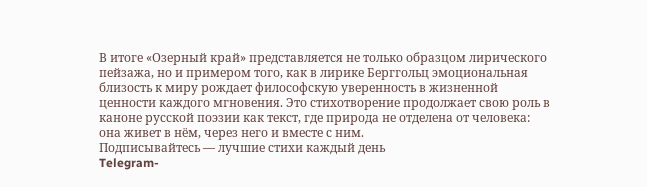В итоге «Озерный край» представляется не только образцом лирического пейзажа, но и примером того, как в лирике Берггольц эмоциональная близость к миру рождает философскую уверенность в жизненной ценности каждого мгновения. Это стихотворение продолжает свою роль в каноне русской поэзии как текст, где природа не отделена от человека: она живет в нём, через него и вместе с ним.
Подписывайтесь — лучшие стихи каждый день
Telegram-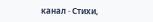канал · Стихи,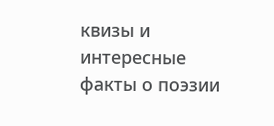квизы и интересные факты о поэзии